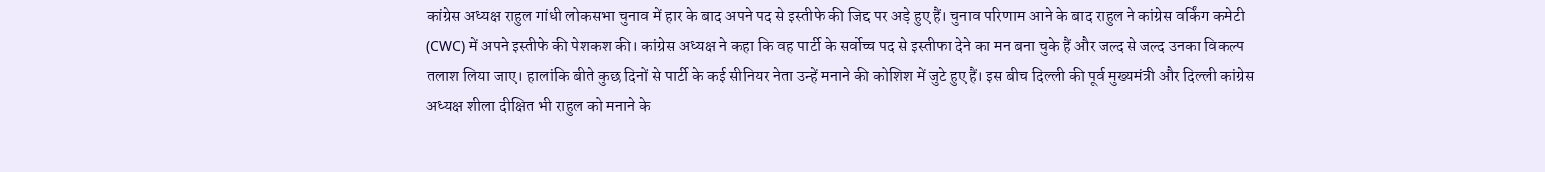कांग्रेस अध्यक्ष राहुल गांधी लोकसभा चुनाव में हार के बाद अपने पद से इस्तीफे की जिद्द पर अड़े हुए हैं। चुनाव परिणाम आने के बाद राहुल ने कांग्रेस वर्किंग कमेटी (CWC) में अपने इस्तीफे की पेशकश की। कांग्रेस अध्यक्ष ने कहा कि वह पार्टी के सर्वोच्च पद से इस्तीफा देने का मन बना चुके हैं और जल्द से जल्द उनका विकल्प तलाश लिया जाए। हालांकि बीते कुछ दिनों से पार्टी के कई सीनियर नेता उन्हें मनाने की कोशिश में जुटे हुए हैं। इस बीच दिल्ली की पूर्व मुख्यमंत्री और दिल्ली कांग्रेस अध्यक्ष शीला दीक्षित भी राहुल को मनाने के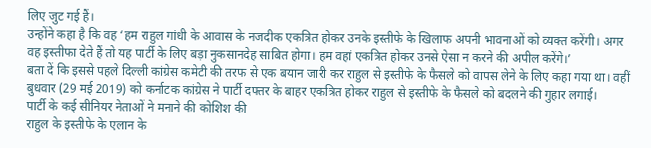लिए जुट गई हैं।
उन्होंने कहा है कि वह ‘हम राहुल गांधी के आवास के नजदीक एकत्रित होकर उनके इस्तीफे के खिलाफ अपनी भावनाओं को व्यक्त करेंगी। अगर वह इस्तीफा देते हैं तो यह पार्टी के लिए बड़ा नुकसानदेह साबित होगा। हम वहां एकत्रित होकर उनसे ऐसा न करने की अपील करेंगे।’
बता दें कि इससे पहले दिल्ली कांग्रेस कमेटी की तरफ से एक बयान जारी कर राहुल से इस्तीफे के फैसले को वापस लेने के लिए कहा गया था। वहीं बुधवार (29 मई 2019) को कर्नाटक कांग्रेस ने पार्टी दफ्तर के बाहर एकत्रित होकर राहुल से इस्तीफे के फैसले को बदलने की गुहार लगाई।
पार्टी के कई सीनियर नेताओं ने मनाने की कोशिश की
राहुल के इस्तीफे के एलान के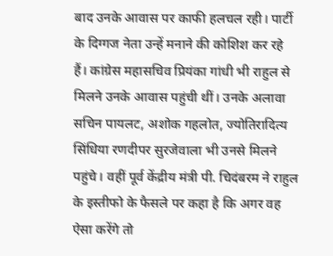बाद उनके आवास पर काफी हलचल रही। पार्टी के दिग्गज नेता उन्हें मनाने की कोशिश कर रहे हैं। कांग्रेस महासचिव प्रियंका गांधी भी राहुल से मिलने उनके आवास पहुंची थीं। उनके अलावा सचिन पायलट, अशोक गहलोत, ज्योतिरादित्य सिंधिया रणदीपर सुरजेवाला भी उनसे मिलने पहुंचे। वहीं पूर्व केंद्रीय मंत्री पी. चिदंबरम ने राहुल के इस्तीफो के फैसले पर कहा है कि अगर वह ऐसा करेंगे तो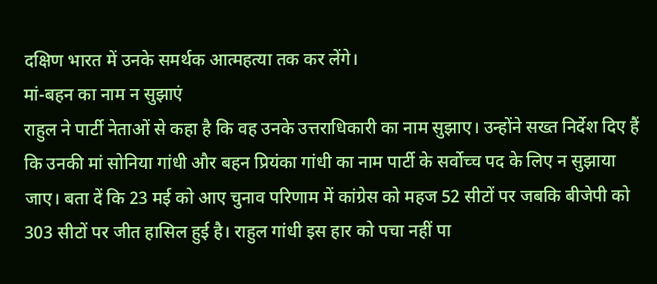दक्षिण भारत में उनके समर्थक आत्महत्या तक कर लेंगे।
मां-बहन का नाम न सुझाएं
राहुल ने पार्टी नेताओं से कहा है कि वह उनके उत्तराधिकारी का नाम सुझाए। उन्होंने सख्त निर्देश दिए हैं कि उनकी मां सोनिया गांधी और बहन प्रियंका गांधी का नाम पार्टी के सर्वोच्च पद के लिए न सुझाया जाए। बता दें कि 23 मई को आए चुनाव परिणाम में कांग्रेस को महज 52 सीटों पर जबकि बीजेपी को 303 सीटों पर जीत हासिल हुई है। राहुल गांधी इस हार को पचा नहीं पा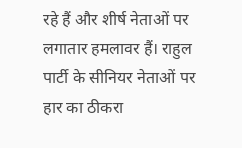रहे हैं और शीर्ष नेताओं पर लगातार हमलावर हैं। राहुल पार्टी के सीनियर नेताओं पर हार का ठीकरा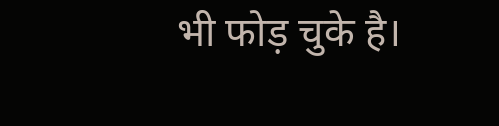भी फोड़ चुके है।